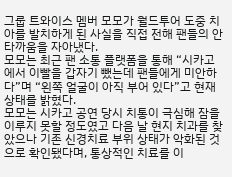그룹 트와이스 멤버 모모가 월드투어 도중 치아를 발치하게 된 사실을 직접 전해 팬들의 안타까움을 자아냈다.
모모는 최근 팬 소통 플랫폼을 통해 “시카고에서 이빨을 갑자기 뺐는데 팬들에게 미안하다”며 “왼쪽 얼굴이 아직 부어 있다”고 현재 상태를 밝혔다.
모모는 시카고 공연 당시 치통이 극심해 잠을 이루지 못할 정도였고 다음 날 현지 치과를 찾았으나 기존 신경치료 부위 상태가 악화된 것으로 확인됐다며, 통상적인 치료를 이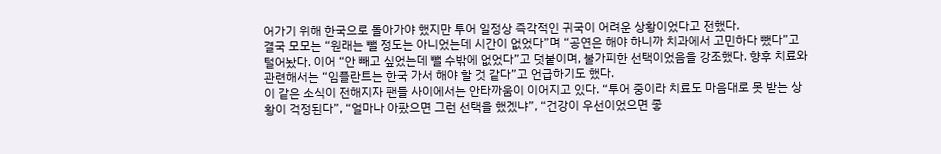어가기 위해 한국으로 돌아가야 했지만 투어 일정상 즉각적인 귀국이 어려운 상황이었다고 전했다.
결국 모모는 “원래는 뺄 정도는 아니었는데 시간이 없었다”며 “공연은 해야 하니까 치과에서 고민하다 뺐다”고 털어놨다. 이어 “안 빼고 싶었는데 뺄 수밖에 없었다”고 덧붙이며, 불가피한 선택이었음을 강조했다. 향후 치료와 관련해서는 “임플란트는 한국 가서 해야 할 것 같다”고 언급하기도 했다.
이 같은 소식이 전해지자 팬들 사이에서는 안타까움이 이어지고 있다. “투어 중이라 치료도 마음대로 못 받는 상황이 걱정된다”, “얼마나 아팠으면 그런 선택을 했겠냐”, “건강이 우선이었으면 좋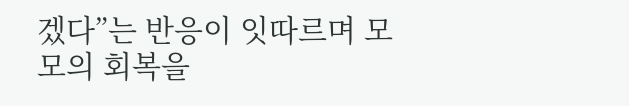겠다”는 반응이 잇따르며 모모의 회복을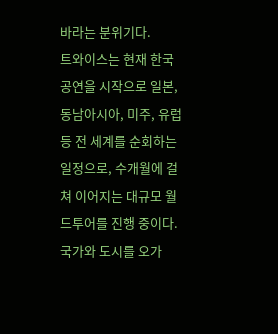바라는 분위기다.
트와이스는 현재 한국 공연을 시작으로 일본, 동남아시아, 미주, 유럽 등 전 세계를 순회하는 일정으로, 수개월에 걸쳐 이어지는 대규모 월드투어를 진행 중이다. 국가와 도시를 오가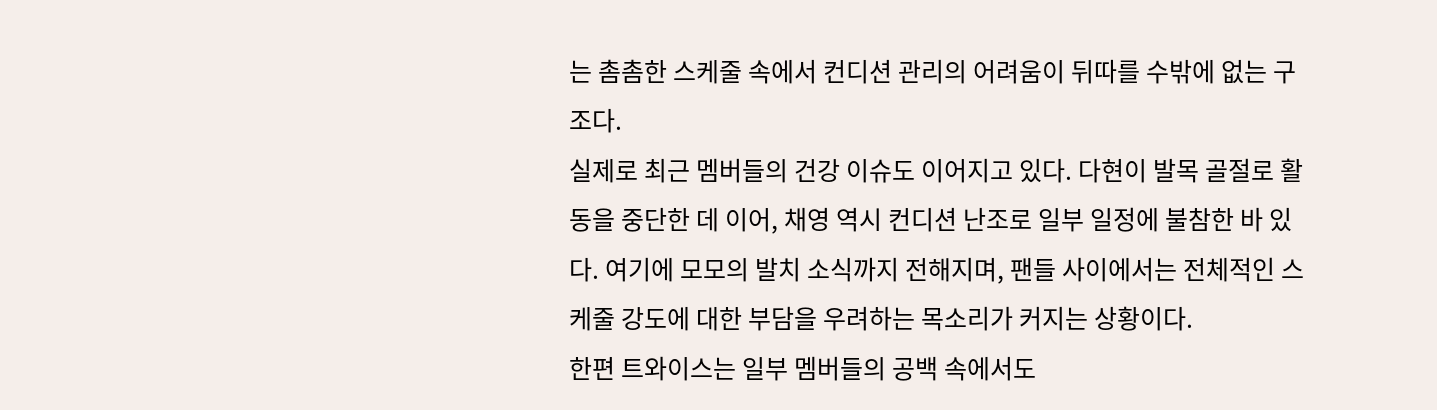는 촘촘한 스케줄 속에서 컨디션 관리의 어려움이 뒤따를 수밖에 없는 구조다.
실제로 최근 멤버들의 건강 이슈도 이어지고 있다. 다현이 발목 골절로 활동을 중단한 데 이어, 채영 역시 컨디션 난조로 일부 일정에 불참한 바 있다. 여기에 모모의 발치 소식까지 전해지며, 팬들 사이에서는 전체적인 스케줄 강도에 대한 부담을 우려하는 목소리가 커지는 상황이다.
한편 트와이스는 일부 멤버들의 공백 속에서도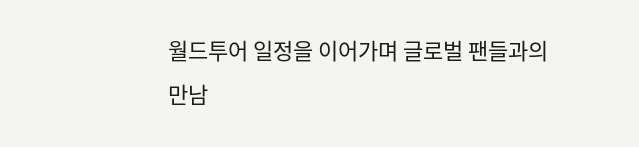월드투어 일정을 이어가며 글로벌 팬들과의 만남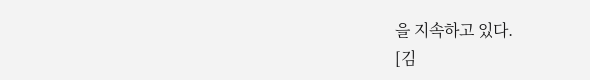을 지속하고 있다.
[김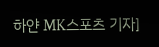하얀 MK스포츠 기자]